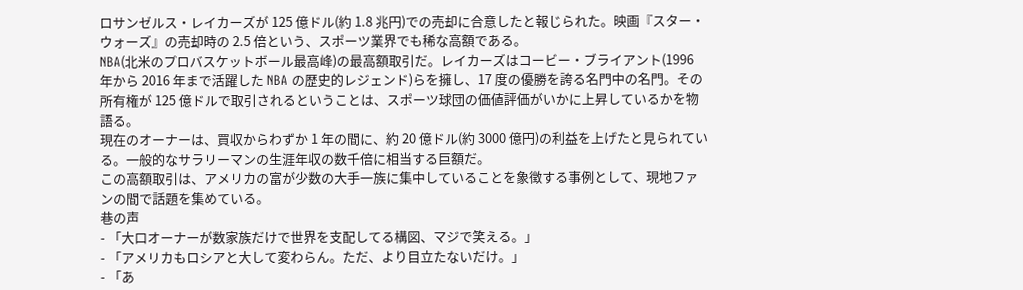ロサンゼルス・レイカーズが 125 億ドル(約 1.8 兆円)での売却に合意したと報じられた。映画『スター・ウォーズ』の売却時の 2.5 倍という、スポーツ業界でも稀な高額である。
NBA(北米のプロバスケットボール最高峰)の最高額取引だ。レイカーズはコービー・ブライアント(1996 年から 2016 年まで活躍した NBA の歴史的レジェンド)らを擁し、17 度の優勝を誇る名門中の名門。その所有権が 125 億ドルで取引されるということは、スポーツ球団の価値評価がいかに上昇しているかを物語る。
現在のオーナーは、買収からわずか 1 年の間に、約 20 億ドル(約 3000 億円)の利益を上げたと見られている。一般的なサラリーマンの生涯年収の数千倍に相当する巨額だ。
この高額取引は、アメリカの富が少数の大手一族に集中していることを象徴する事例として、現地ファンの間で話題を集めている。
巷の声
- 「大口オーナーが数家族だけで世界を支配してる構図、マジで笑える。」
- 「アメリカもロシアと大して変わらん。ただ、より目立たないだけ。」
- 「あ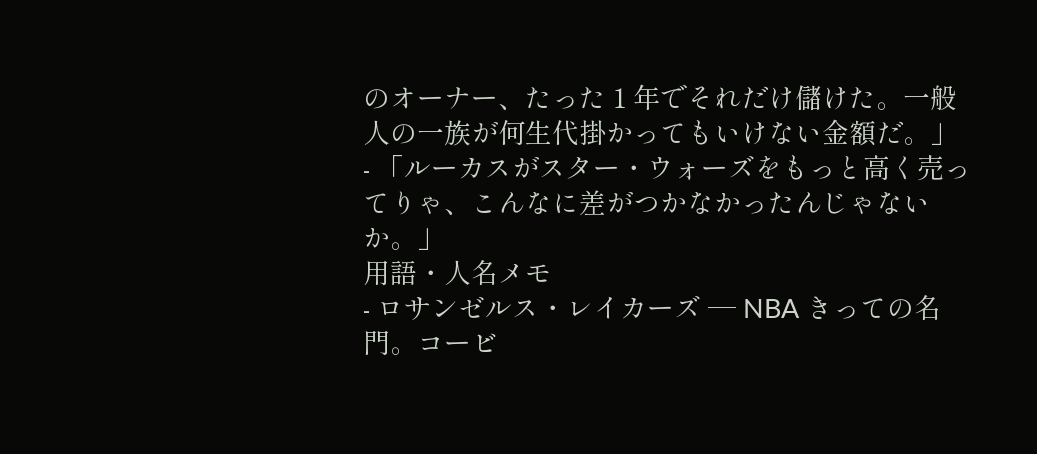のオーナー、たった 1 年でそれだけ儲けた。一般人の一族が何生代掛かってもいけない金額だ。」
- 「ルーカスがスター・ウォーズをもっと高く売ってりゃ、こんなに差がつかなかったんじゃないか。」
用語・人名メモ
- ロサンゼルス・レイカーズ — NBA きっての名門。コービ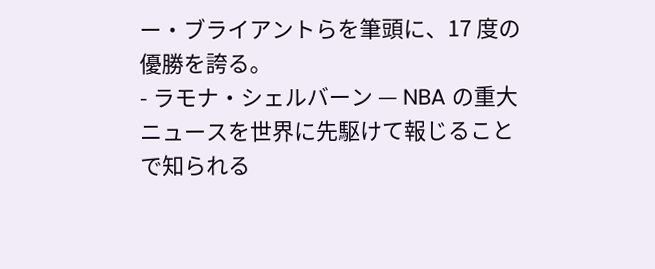ー・ブライアントらを筆頭に、17 度の優勝を誇る。
- ラモナ・シェルバーン — NBA の重大ニュースを世界に先駆けて報じることで知られる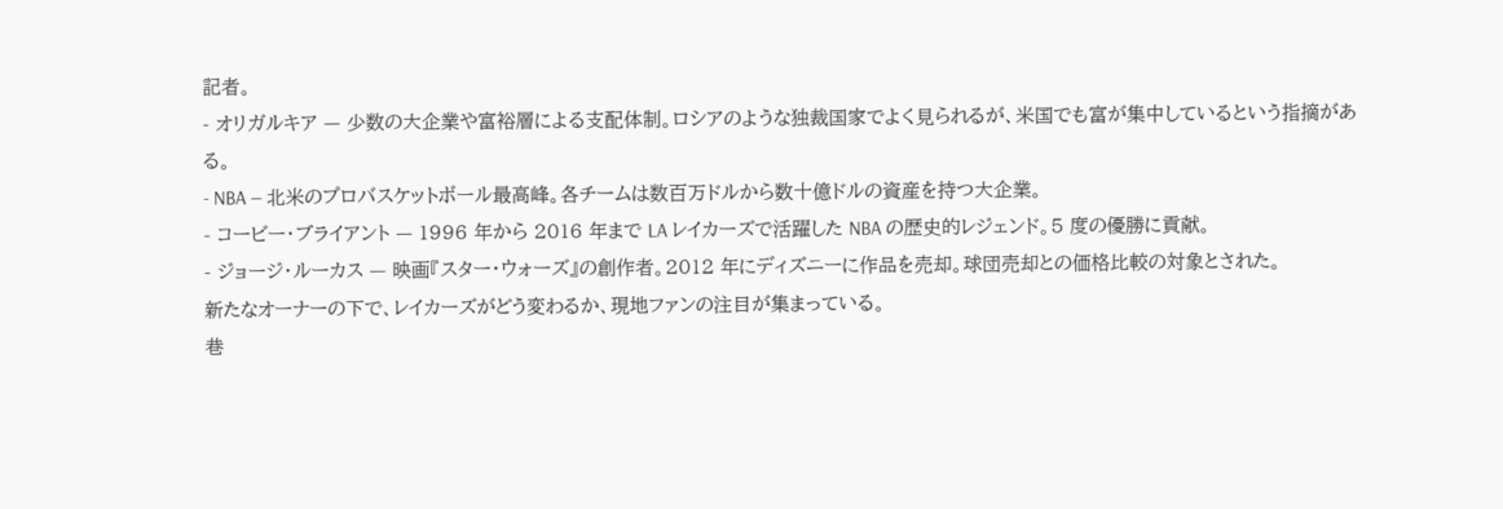記者。
- オリガルキア — 少数の大企業や富裕層による支配体制。ロシアのような独裁国家でよく見られるが、米国でも富が集中しているという指摘がある。
- NBA — 北米のプロバスケットボール最高峰。各チームは数百万ドルから数十億ドルの資産を持つ大企業。
- コービー・ブライアント — 1996 年から 2016 年まで LA レイカーズで活躍した NBA の歴史的レジェンド。5 度の優勝に貢献。
- ジョージ・ルーカス — 映画『スター・ウォーズ』の創作者。2012 年にディズニーに作品を売却。球団売却との価格比較の対象とされた。
新たなオーナーの下で、レイカーズがどう変わるか、現地ファンの注目が集まっている。
巷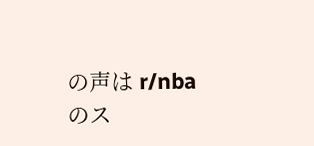の声は r/nba のス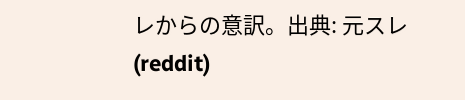レからの意訳。出典: 元スレ (reddit)